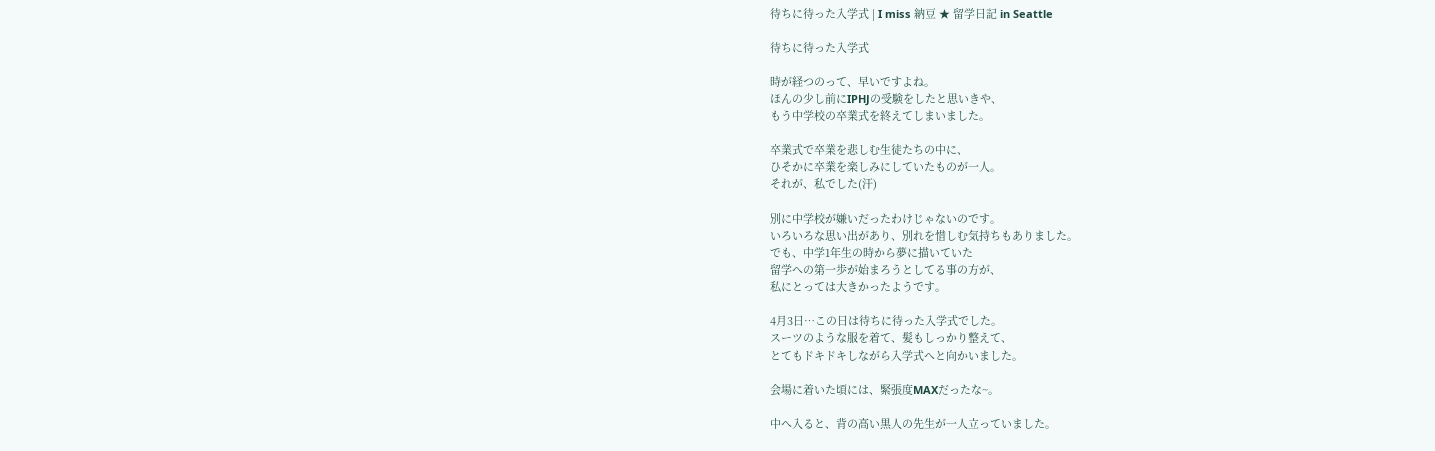待ちに待った入学式 | I miss 納豆 ★ 留学日記 in Seattle

待ちに待った入学式

時が経つのって、早いですよね。
ほんの少し前にIPHJの受験をしたと思いきや、
もう中学校の卒業式を終えてしまいました。

卒業式で卒業を悲しむ生徒たちの中に、
ひそかに卒業を楽しみにしていたものが一人。
それが、私でした(汗)

別に中学校が嫌いだったわけじゃないのです。
いろいろな思い出があり、別れを惜しむ気持ちもありました。
でも、中学1年生の時から夢に描いていた
留学への第一歩が始まろうとしてる事の方が、
私にとっては大きかったようです。

4月3日…この日は待ちに待った入学式でした。
スーツのような服を着て、髪もしっかり整えて、
とてもドキドキしながら入学式へと向かいました。

会場に着いた頃には、緊張度MAXだったな~。

中へ入ると、背の高い黒人の先生が一人立っていました。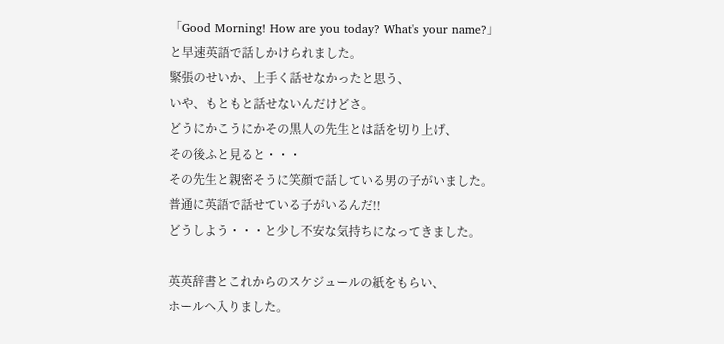「Good Morning! How are you today? What's your name?」
と早速英語で話しかけられました。
緊張のせいか、上手く話せなかったと思う、
いや、もともと話せないんだけどさ。
どうにかこうにかその黒人の先生とは話を切り上げ、
その後ふと見ると・・・
その先生と親密そうに笑顔で話している男の子がいました。
普通に英語で話せている子がいるんだ!!
どうしよう・・・と少し不安な気持ちになってきました。

英英辞書とこれからのスケジュールの紙をもらい、
ホールへ入りました。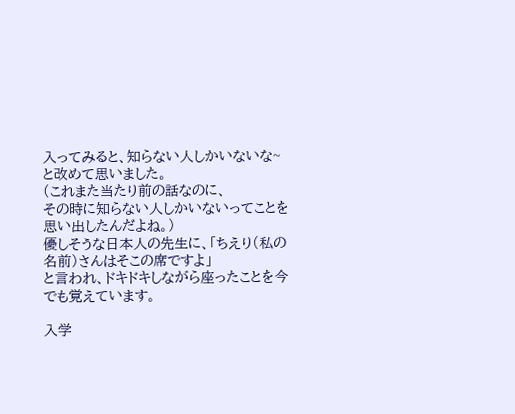入ってみると、知らない人しかいないな~と改めて思いました。
(これまた当たり前の話なのに、
その時に知らない人しかいないってことを思い出したんだよね。)
優しそうな日本人の先生に、「ちえり(私の名前)さんはそこの席ですよ」
と言われ、ドキドキしながら座ったことを今でも覚えています。

入学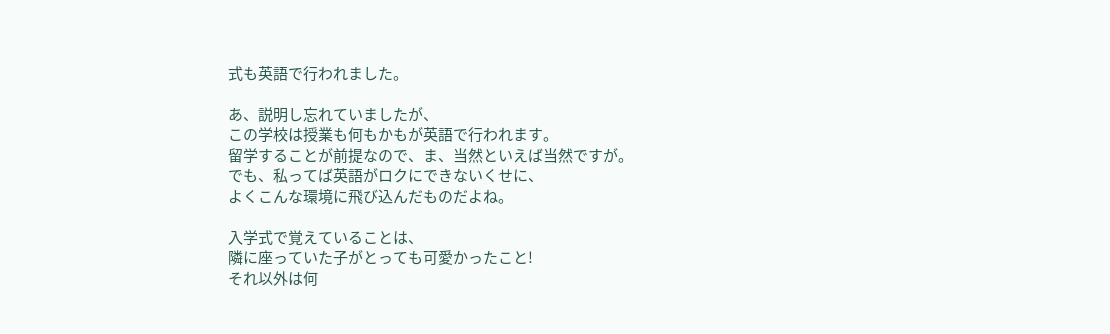式も英語で行われました。

あ、説明し忘れていましたが、
この学校は授業も何もかもが英語で行われます。
留学することが前提なので、ま、当然といえば当然ですが。
でも、私ってば英語がロクにできないくせに、
よくこんな環境に飛び込んだものだよね。

入学式で覚えていることは、
隣に座っていた子がとっても可愛かったこと!
それ以外は何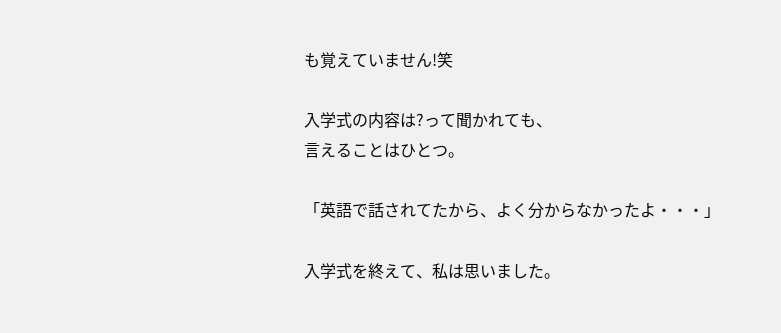も覚えていません!笑

入学式の内容は?って聞かれても、
言えることはひとつ。

「英語で話されてたから、よく分からなかったよ・・・」

入学式を終えて、私は思いました。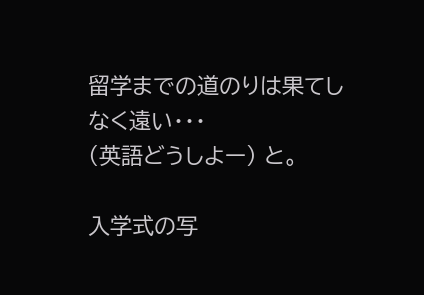留学までの道のりは果てしなく遠い・・・
(英語どうしよー) と。

入学式の写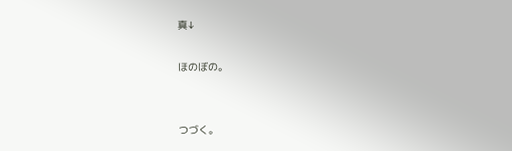真↓

ほのぼの。


つづく。